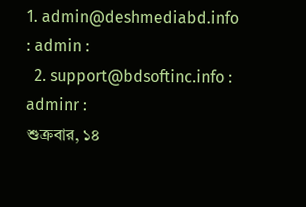1. admin@deshmediabd.info : admin :
  2. support@bdsoftinc.info : adminr :
শুক্রবার, ১৪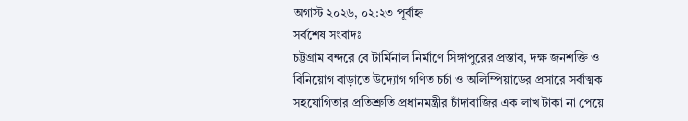অগাস্ট ২০২৬, ০২:২৩ পূর্বাহ্ন
সর্বশেষ সংবাদঃ
চট্টগ্রাম বন্দরে বে টার্মিনাল নির্মাণে সিঙ্গাপুরের প্রস্তাব, দক্ষ জনশক্তি ও বিনিয়োগ বাড়াতে উদ্যোগ গণিত চর্চা ও অলিম্পিয়াডের প্রসারে সর্বাত্মক সহযোগিতার প্রতিশ্রুতি প্রধানমন্ত্রীর চাঁদাবাজির এক লাখ টাকা না পেয়ে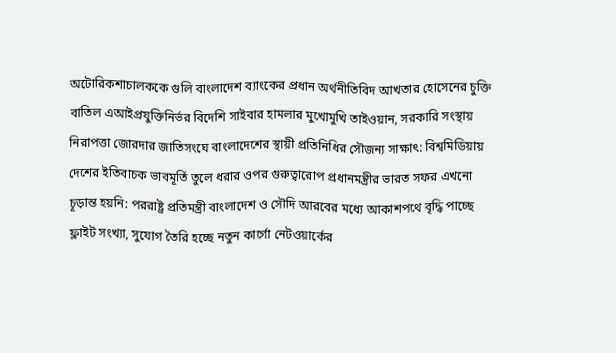অটোরিকশাচালককে গুলি বাংলাদেশ ব্যাংকের প্রধান অর্থনীতিবিদ আখতার হোসেনের চুক্তি বাতিল এআইপ্রযুক্তিনির্ভর বিদেশি সাইবার হামলার মুখোমুখি তাইওয়ান, সরকারি সংস্থায় নিরাপত্তা জোরদার জাতিসংঘে বাংলাদেশের স্থায়ী প্রতিনিধির সৌজন্য সাক্ষাৎ: বিশ্বমিডিয়ায় দেশের ইতিবাচক ভাবমূর্তি তুলে ধরার ওপর গুরুত্বারোপ প্রধানমন্ত্রীর ভারত সফর এখনো চূড়ান্ত হয়নি: পররাষ্ট্র প্রতিমন্ত্রী বাংলাদেশ ও সৌদি আরবের মধ্যে আকাশপথে বৃদ্ধি পাচ্ছে ফ্লাইট সংখ্যা, সুযোগ তৈরি হচ্ছে নতুন কার্গো নেটওয়ার্কের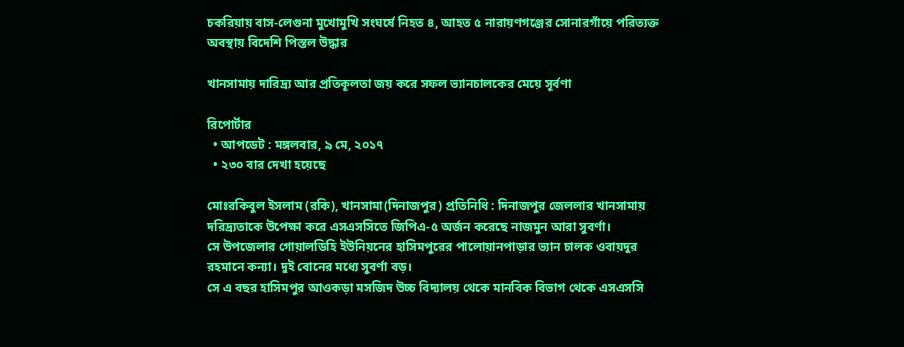চকরিয়ায় বাস-লেগুনা মুখোমুখি সংঘর্ষে নিহত ৪, আহত ৫ নারায়ণগঞ্জের সোনারগাঁয়ে পরিত্যক্ত অবস্থায় বিদেশি পিস্তল উদ্ধার

খানসামায় দারিদ্র্য আর প্রতিকূলতা জয় করে সফল ভ্যানচালকের মেয়ে সূর্বণা

রিপোর্টার
  • আপডেট : মঙ্গলবার, ৯ মে, ২০১৭
  • ২৩০ বার দেখা হয়েছে

মোঃরকিবুল ইসলাম (রকি), খানসামা(দিনাজপুর) প্রতিনিধি : দিনাজপুর জেললার খানসামায় দরিদ্র্যতাকে উপেক্ষা করে এসএসসিতে জিপিএ-৫ অর্জন করেছে নাজমুন আরা সুবর্ণা।
সে উপজেলার গোয়ালডিহি ইউনিয়নের হাসিমপুরের পালোয়ানপাড়ার ভ্যান চালক ওবায়দুর রহমানে কন্যা। দুই বোনের মধ্যে সুবর্ণা বড়।
সে এ বছর হাসিমপুর আওকড়া মসজিদ উচ্চ বিদ্যালয় থেকে মানবিক বিভাগ থেকে এসএসসি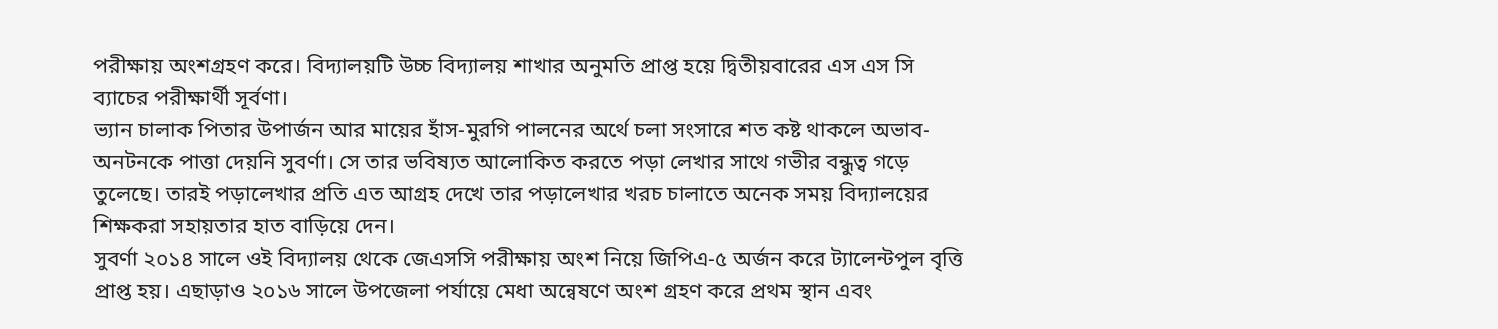পরীক্ষায় অংশগ্রহণ করে। বিদ্যালয়টি উচ্চ বিদ্যালয় শাখার অনুমতি প্রাপ্ত হয়ে দ্বিতীয়বারের এস এস সি ব্যাচের পরীক্ষার্থী সূর্বণা।
ভ্যান চালাক পিতার উপার্জন আর মায়ের হাঁস-মুরগি পালনের অর্থে চলা সংসারে শত কষ্ট থাকলে অভাব-অনটনকে পাত্তা দেয়নি সুবর্ণা। সে তার ভবিষ্যত আলোকিত করতে পড়া লেখার সাথে গভীর বন্ধুত্ব গড়ে তুলেছে। তারই পড়ালেখার প্রতি এত আগ্রহ দেখে তার পড়ালেখার খরচ চালাতে অনেক সময় বিদ্যালয়ের শিক্ষকরা সহায়তার হাত বাড়িয়ে দেন।
সুবর্ণা ২০১৪ সালে ওই বিদ্যালয় থেকে জেএসসি পরীক্ষায় অংশ নিয়ে জিপিএ-৫ অর্জন করে ট্যালেন্টপুল বৃত্তি প্রাপ্ত হয়। এছাড়াও ২০১৬ সালে উপজেলা পর্যায়ে মেধা অন্বেষণে অংশ গ্রহণ করে প্রথম স্থান এবং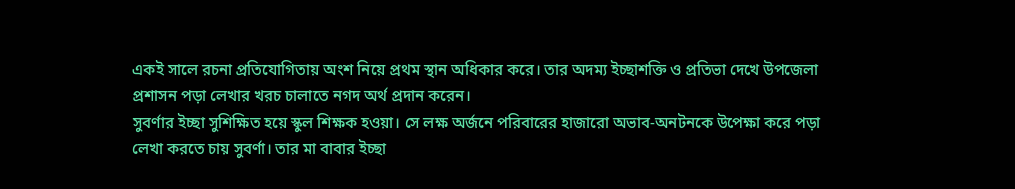একই সালে রচনা প্রতিযোগিতায় অংশ নিয়ে প্রথম স্থান অধিকার করে। তার অদম্য ইচ্ছাশক্তি ও প্রতিভা দেখে উপজেলা প্রশাসন পড়া লেখার খরচ চালাতে নগদ অর্থ প্রদান করেন।
সুবর্ণার ইচ্ছা সুশিক্ষিত হয়ে স্কুল শিক্ষক হওয়া। সে লক্ষ অর্জনে পরিবারের হাজারো অভাব-অনটনকে উপেক্ষা করে পড়া লেখা করতে চায় সুবর্ণা। তার মা বাবার ইচ্ছা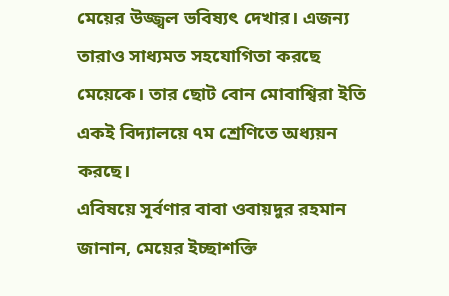মেয়ের উজ্জ্বল ভবিষ্যৎ দেখার। এজন্য তারাও সাধ্যমত সহযোগিতা করছে মেয়েকে। তার ছোট বোন মোবাশ্বিরা ইতি একই বিদ্যালয়ে ৭ম শ্রেণিতে অধ্যয়ন করছে।
এবিষয়ে সূর্বণার বাবা ওবায়দুর রহমান জানান, মেয়ের ইচ্ছাশক্তি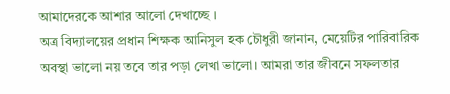আমাদেরকে আশার আলো দেখাচ্ছে ।
অত্র বিদ্যালয়ের প্রধান শিক্ষক আনিসুল হক চৌধুরী জানান, মেয়েটির পারিবারিক অবস্থা ভালো নয় তবে তার পড়া লেখা ভালো। আমরা তার জীবনে সফলতার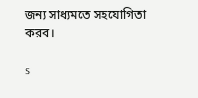জন্য সাধ্যমতে সহযোগিতা করব।

s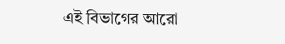এই বিভাগের আরো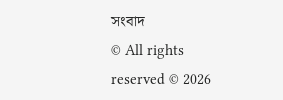সংবাদ
© All rights reserved © 2026